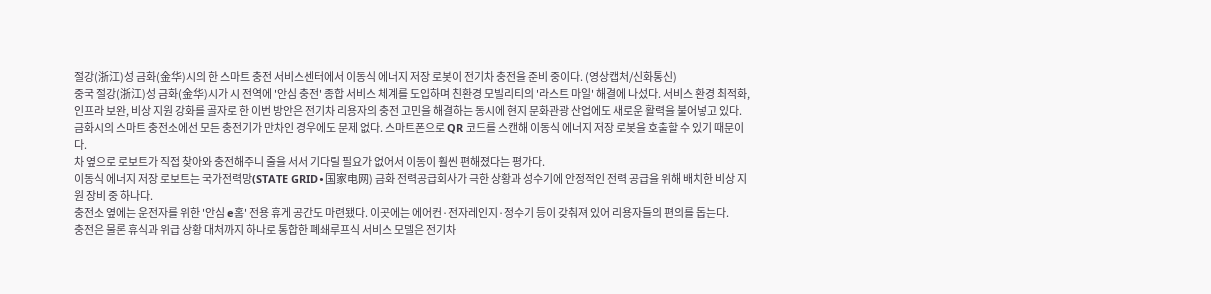절강(浙江)성 금화(金华)시의 한 스마트 충전 서비스센터에서 이동식 에너지 저장 로봇이 전기차 충전을 준비 중이다. (영상캡처/신화통신)
중국 절강(浙江)성 금화(金华)시가 시 전역에 '안심 충전' 종합 서비스 체계를 도입하며 친환경 모빌리티의 '라스트 마일' 해결에 나섰다. 서비스 환경 최적화, 인프라 보완, 비상 지원 강화를 골자로 한 이번 방안은 전기차 리용자의 충전 고민을 해결하는 동시에 현지 문화관광 산업에도 새로운 활력을 불어넣고 있다.
금화시의 스마트 충전소에선 모든 충전기가 만차인 경우에도 문제 없다. 스마트폰으로 QR 코드를 스캔해 이동식 에너지 저장 로봇을 호출할 수 있기 때문이다.
차 옆으로 로보트가 직접 찾아와 충전해주니 줄을 서서 기다릴 필요가 없어서 이동이 훨씬 편해졌다는 평가다.
이동식 에너지 저장 로보트는 국가전력망(STATE GRID∙国家电网) 금화 전력공급회사가 극한 상황과 성수기에 안정적인 전력 공급을 위해 배치한 비상 지원 장비 중 하나다.
충전소 옆에는 운전자를 위한 '안심 e홈' 전용 휴게 공간도 마련됐다. 이곳에는 에어컨·전자레인지·정수기 등이 갖춰져 있어 리용자들의 편의를 돕는다.
충전은 물론 휴식과 위급 상황 대처까지 하나로 통합한 폐쇄루프식 서비스 모델은 전기차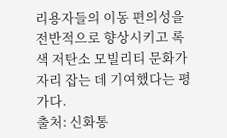리용자들의 이동 편의성을 전반적으로 향상시키고 록색 저탄소 모빌리티 문화가 자리 잡는 데 기여했다는 평가다.
출처: 신화통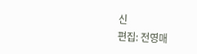신
편집: 전영매